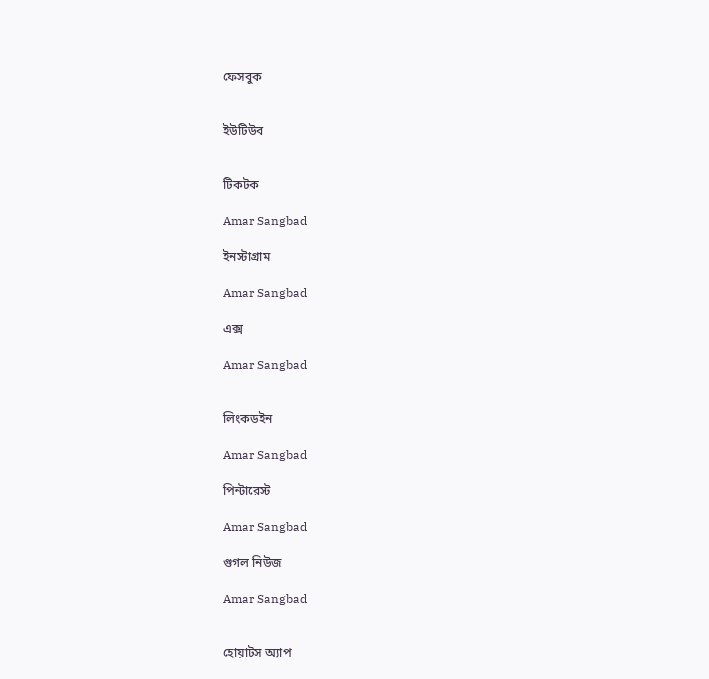ফেসবুক


ইউটিউব


টিকটক

Amar Sangbad

ইনস্টাগ্রাম

Amar Sangbad

এক্স

Amar Sangbad


লিংকডইন

Amar Sangbad

পিন্টারেস্ট

Amar Sangbad

গুগল নিউজ

Amar Sangbad


হোয়াটস অ্যাপ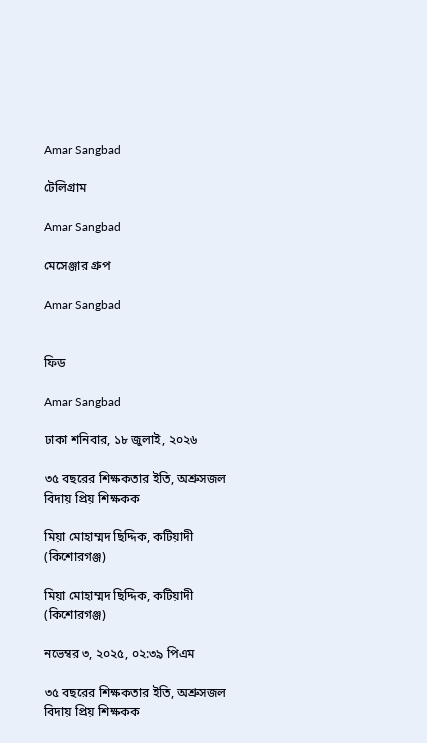Amar Sangbad

টেলিগ্রাম

Amar Sangbad

মেসেঞ্জার গ্রুপ

Amar Sangbad


ফিড

Amar Sangbad

ঢাকা শনিবার, ১৮ জুলাই, ২০২৬

৩৫ বছরের শিক্ষকতার ইতি, অশ্রুসজল বিদায় প্রিয় শিক্ষকক

মিয়া মোহাম্মদ ছিদ্দিক, কটিয়াদী (কিশোরগঞ্জ)

মিয়া মোহাম্মদ ছিদ্দিক, কটিয়াদী (কিশোরগঞ্জ)

নভেম্বর ৩, ২০২৫, ০২:৩৯ পিএম

৩৫ বছরের শিক্ষকতার ইতি, অশ্রুসজল বিদায় প্রিয় শিক্ষকক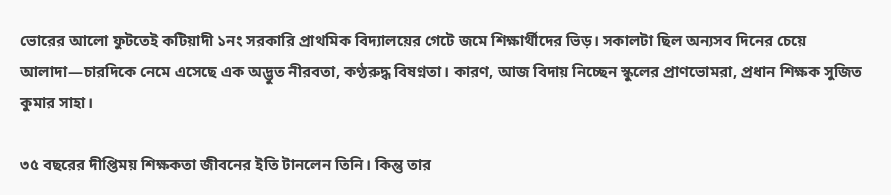ভোরের আলো ফুটতেই কটিয়াদী ১নং সরকারি প্রাথমিক বিদ্যালয়ের গেটে জমে শিক্ষার্থীদের ভিড়। সকালটা ছিল অন্যসব দিনের চেয়ে আলাদা—চারদিকে নেমে এসেছে এক অদ্ভুত নীরবতা, কণ্ঠরুদ্ধ বিষণ্নতা। কারণ, আজ বিদায় নিচ্ছেন স্কুলের প্রাণভোমরা, প্রধান শিক্ষক সুজিত কুমার সাহা।

৩৫ বছরের দীপ্তিময় শিক্ষকতা জীবনের ইতি টানলেন তিনি। কিন্তু তার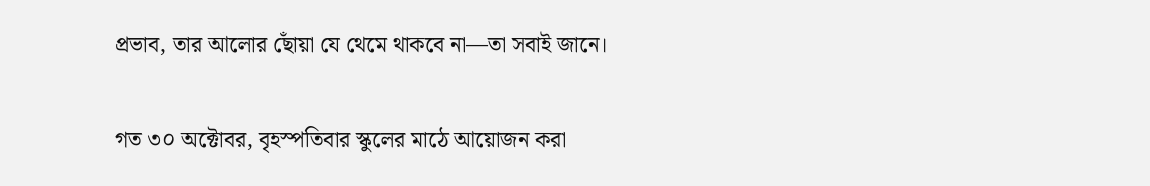প্রভাব, তার আলোর ছোঁয়া যে থেমে থাকবে না—তা সবাই জানে।

গত ৩০ অক্টোবর, বৃহস্পতিবার স্কুলের মাঠে আয়োজন করা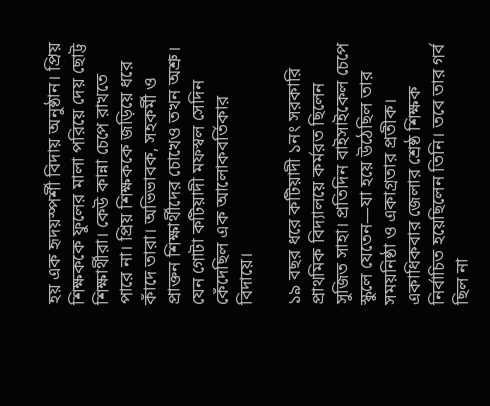হয় এক হৃদয়স্পর্শী বিদায় অনুষ্ঠান। প্রিয় শিক্ষককে ফুলের মালা পরিয়ে দেয় ছোট্ট শিক্ষার্থীরা। কেউ কান্না চেপে রাখতে পারে না। প্রিয় শিক্ষককে জড়িয়ে ধরে কাঁদে তারা। অভিভাবক, সহকর্মী ও প্রাক্তন শিক্ষার্থীদের চোখেও তখন অশ্রু। যেন গোটা কটিয়াদী মফস্বল সেদিন কেঁদেছিল এক আলোকবর্তিকার বিদায়ে।

১৯ বছর ধরে কটিয়াদী ১নং সরকারি প্রাথমিক বিদ্যালয়ে কর্মরত ছিলেন সুজিত সাহা। প্রতিদিন বাইসাইকেল চেপে স্কুলে যেতেন—যা হয়ে উঠেছিল তার সময়নিষ্ঠা ও একাগ্রতার প্রতীক। একাধিকবার জেলার শ্রেষ্ঠ শিক্ষক নির্বাচিত হয়েছিলেন তিনি। তবে তার গর্ব ছিল না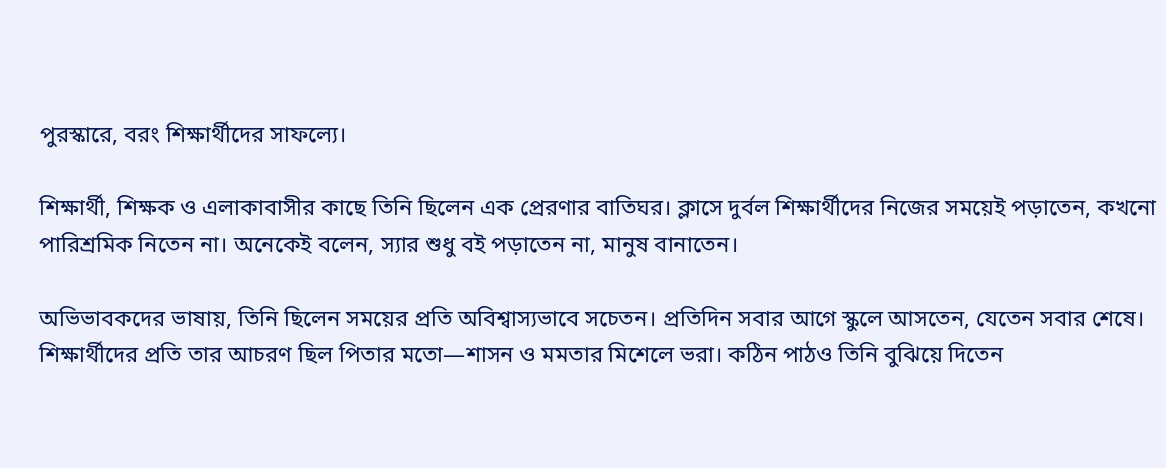পুরস্কারে, বরং শিক্ষার্থীদের সাফল্যে।

শিক্ষার্থী, শিক্ষক ও এলাকাবাসীর কাছে তিনি ছিলেন এক প্রেরণার বাতিঘর। ক্লাসে দুর্বল শিক্ষার্থীদের নিজের সময়েই পড়াতেন, কখনো পারিশ্রমিক নিতেন না। অনেকেই বলেন, স্যার শুধু বই পড়াতেন না, মানুষ বানাতেন।

অভিভাবকদের ভাষায়, তিনি ছিলেন সময়ের প্রতি অবিশ্বাস্যভাবে সচেতন। প্রতিদিন সবার আগে স্কুলে আসতেন, যেতেন সবার শেষে। শিক্ষার্থীদের প্রতি তার আচরণ ছিল পিতার মতো—শাসন ও মমতার মিশেলে ভরা। কঠিন পাঠও তিনি বুঝিয়ে দিতেন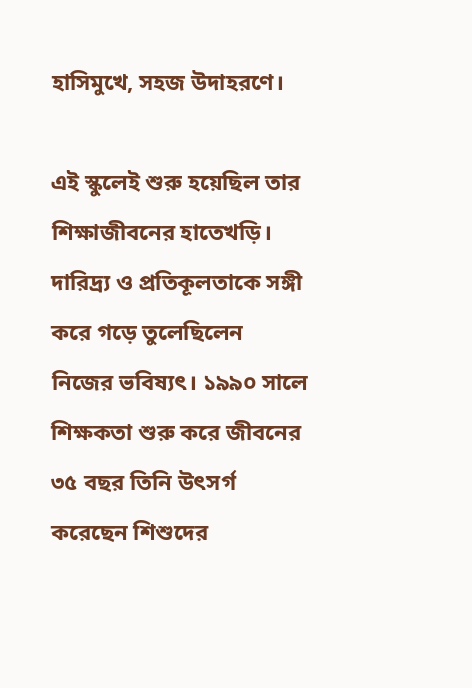হাসিমুখে, সহজ উদাহরণে।

এই স্কুলেই শুরু হয়েছিল তার শিক্ষাজীবনের হাতেখড়ি। দারিদ্র্য ও প্রতিকূলতাকে সঙ্গী করে গড়ে তুলেছিলেন নিজের ভবিষ্যৎ। ১৯৯০ সালে শিক্ষকতা শুরু করে জীবনের ৩৫ বছর তিনি উৎসর্গ করেছেন শিশুদের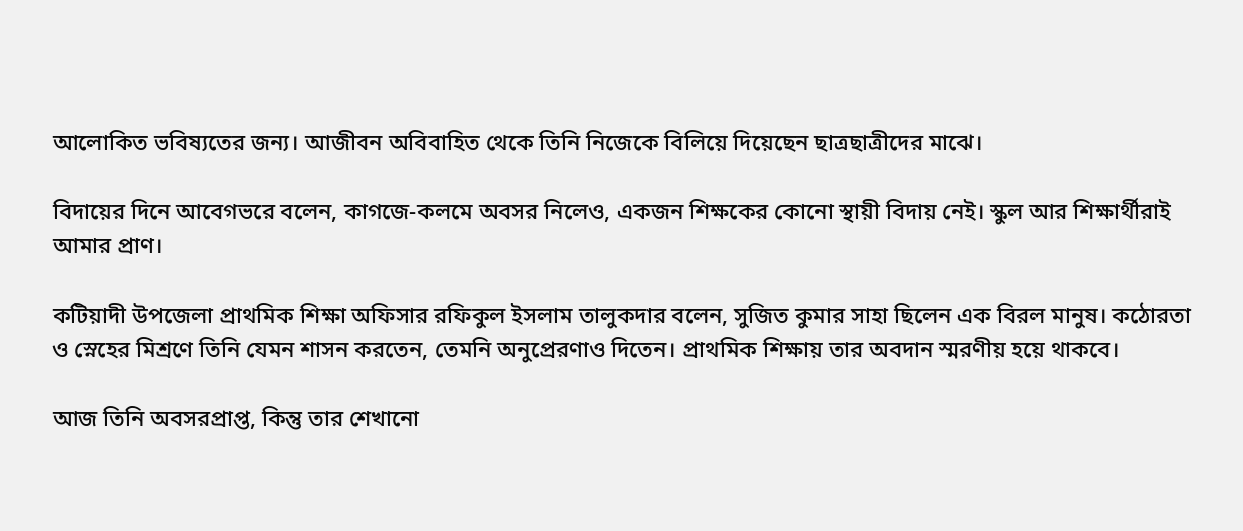আলোকিত ভবিষ্যতের জন্য। আজীবন অবিবাহিত থেকে তিনি নিজেকে বিলিয়ে দিয়েছেন ছাত্রছাত্রীদের মাঝে।

বিদায়ের দিনে আবেগভরে বলেন, কাগজে-কলমে অবসর নিলেও, একজন শিক্ষকের কোনো স্থায়ী বিদায় নেই। স্কুল আর শিক্ষার্থীরাই আমার প্রাণ।

কটিয়াদী উপজেলা প্রাথমিক শিক্ষা অফিসার রফিকুল ইসলাম তালুকদার বলেন, সুজিত কুমার সাহা ছিলেন এক বিরল মানুষ। কঠোরতা ও স্নেহের মিশ্রণে তিনি যেমন শাসন করতেন, তেমনি অনুপ্রেরণাও দিতেন। প্রাথমিক শিক্ষায় তার অবদান স্মরণীয় হয়ে থাকবে।

আজ তিনি অবসরপ্রাপ্ত, কিন্তু তার শেখানো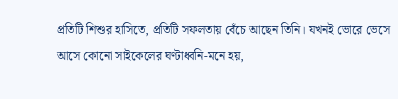প্রতিটি শিশুর হাসিতে, প্রতিটি সফলতায় বেঁচে আছেন তিনি। যখনই ভোরে ভেসে আসে কোনো সাইকেলের ঘণ্টাধ্বনি-মনে হয়,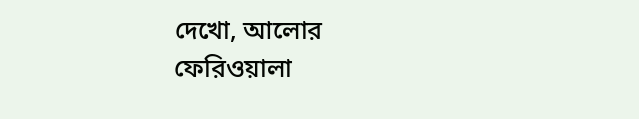দেখো, আলোর ফেরিওয়ালা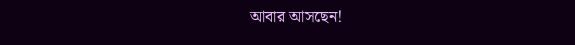আবার আসছেন!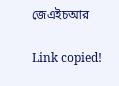জেএইচআর

Link copied!